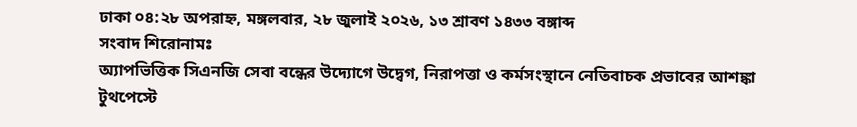ঢাকা ০৪:২৮ অপরাহ্ন, মঙ্গলবার, ২৮ জুলাই ২০২৬, ১৩ শ্রাবণ ১৪৩৩ বঙ্গাব্দ
সংবাদ শিরোনামঃ
অ্যাপভিত্তিক সিএনজি সেবা বন্ধের উদ্যোগে উদ্বেগ, নিরাপত্তা ও কর্মসংস্থানে নেতিবাচক প্রভাবের আশঙ্কা টুথপেস্টে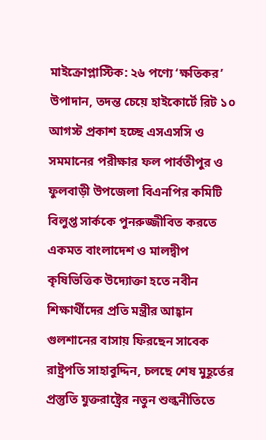মাইক্রোপ্লাস্টিক: ২৬ পণ্যে ‘ক্ষতিকর’ উপাদান, তদন্ত চেয়ে হাইকোর্টে রিট ১০ আগস্ট প্রকাশ হচ্ছে এসএসসি ও সমমানের পরীক্ষার ফল পার্বতীপুর ও ফুলবাড়ী উপজেলা বিএনপির কমিটি বিলুপ্ত সার্ককে পুনরুজ্জীবিত করতে একমত বাংলাদেশ ও মালদ্বীপ কৃষিভিত্তিক উদ্যোক্তা হতে নবীন শিক্ষার্থীদের প্রতি মন্ত্রীর আহ্বান গুলশানের বাসায় ফিরছেন সাবেক রাষ্ট্রপতি সাহাবুদ্দিন, চলছে শেষ মুহূর্তের প্রস্তুতি যুক্তরাষ্ট্রের নতুন শুল্কনীতিতে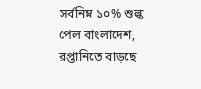সর্বনিম্ন ১০% শুল্ক পেল বাংলাদেশ, রপ্তানিতে বাড়ছে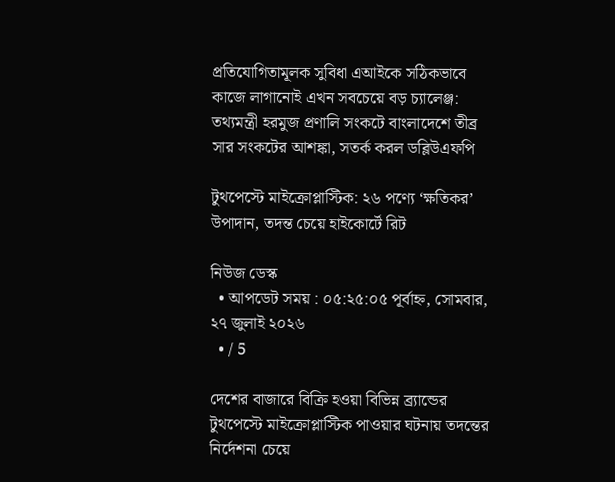প্রতিযোগিতামূলক সুবিধা এআইকে সঠিকভাবে কাজে লাগানোই এখন সবচেয়ে বড় চ্যালেঞ্জ: তথ্যমন্ত্রী হরমুজ প্রণালি সংকটে বাংলাদেশে তীব্র সার সংকটের আশঙ্কা, সতর্ক করল ডব্লিউএফপি

টুথপেস্টে মাইক্রোপ্লাস্টিক: ২৬ পণ্যে ‘ক্ষতিকর’ উপাদান, তদন্ত চেয়ে হাইকোর্টে রিট

নিউজ ডেস্ক
  • আপডেট সময় : ০৫:২৫:০৫ পূর্বাহ্ন, সোমবার, ২৭ জুলাই ২০২৬
  • / 5

দেশের বাজারে বিক্রি হওয়া বিভিন্ন ব্র্যান্ডের টুথপেস্টে মাইক্রোপ্লাস্টিক পাওয়ার ঘটনায় তদন্তের নির্দেশনা চেয়ে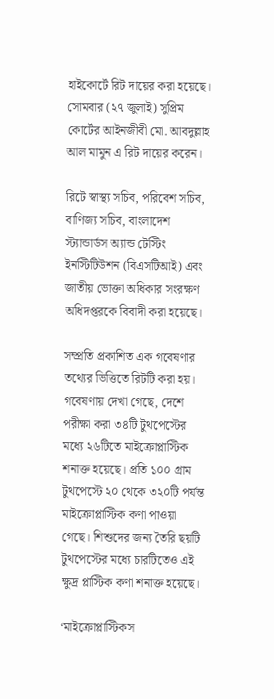হাইকোর্টে রিট দায়ের করা হয়েছে। সোমবার (২৭ জুলাই) সুপ্রিম কোর্টের আইনজীবী মো. আবদুল্লাহ আল মামুন এ রিট দায়ের করেন।

রিটে স্বাস্থ্য সচিব, পরিবেশ সচিব, বাণিজ্য সচিব, বাংলাদেশ স্ট্যান্ডার্ডস অ্যান্ড টেস্টিং ইনস্টিটিউশন (বিএসটিআই) এবং জাতীয় ভোক্তা অধিকার সংরক্ষণ অধিদপ্তরকে বিবাদী করা হয়েছে।

সম্প্রতি প্রকাশিত এক গবেষণার তথ্যের ভিত্তিতে রিটটি করা হয়। গবেষণায় দেখা গেছে, দেশে পরীক্ষা করা ৩৪টি টুথপেস্টের মধ্যে ২৬টিতে মাইক্রোপ্লাস্টিক শনাক্ত হয়েছে। প্রতি ১০০ গ্রাম টুথপেস্টে ২০ থেকে ৩২০টি পর্যন্ত মাইক্রোপ্লাস্টিক কণা পাওয়া গেছে। শিশুদের জন্য তৈরি ছয়টি টুথপেস্টের মধ্যে চারটিতেও এই ক্ষুদ্র প্লাস্টিক কণা শনাক্ত হয়েছে।

‘মাইক্রোপ্লাস্টিকস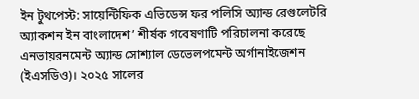ইন টুথপেস্ট: সায়েন্টিফিক এভিডেন্স ফর পলিসি অ্যান্ড রেগুলেটরি অ্যাকশন ইন বাংলাদেশ’ শীর্ষক গবেষণাটি পরিচালনা করেছে এনভায়রনমেন্ট অ্যান্ড সোশ্যাল ডেভেলপমেন্ট অর্গানাইজেশন (ইএসডিও)। ২০২৫ সালের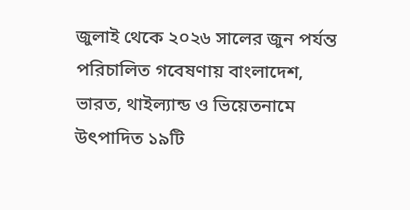জুলাই থেকে ২০২৬ সালের জুন পর্যন্ত পরিচালিত গবেষণায় বাংলাদেশ, ভারত, থাইল্যান্ড ও ভিয়েতনামে উৎপাদিত ১৯টি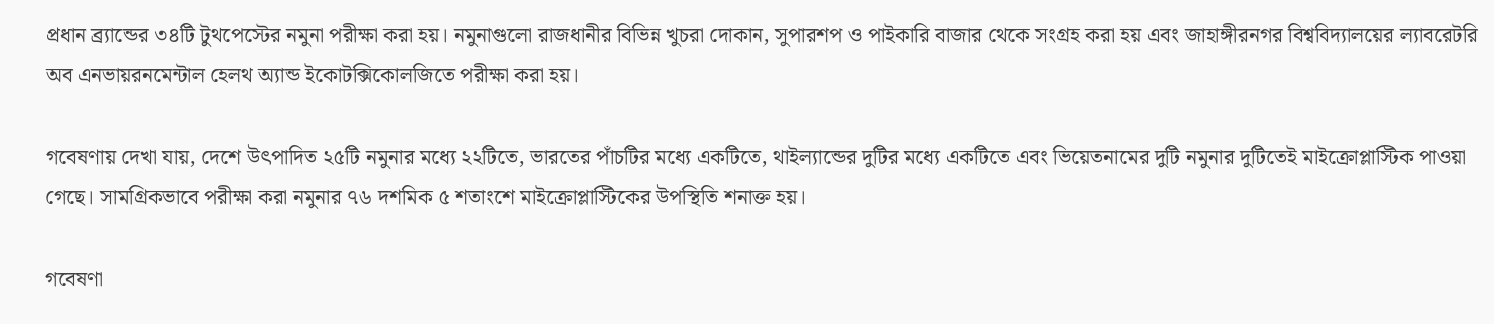প্রধান ব্র্যান্ডের ৩৪টি টুথপেস্টের নমুনা পরীক্ষা করা হয়। নমুনাগুলো রাজধানীর বিভিন্ন খুচরা দোকান, সুপারশপ ও পাইকারি বাজার থেকে সংগ্রহ করা হয় এবং জাহাঙ্গীরনগর বিশ্ববিদ্যালয়ের ল্যাবরেটরি অব এনভায়রনমেন্টাল হেলথ অ্যান্ড ইকোটক্সিকোলজিতে পরীক্ষা করা হয়।

গবেষণায় দেখা যায়, দেশে উৎপাদিত ২৫টি নমুনার মধ্যে ২২টিতে, ভারতের পাঁচটির মধ্যে একটিতে, থাইল্যান্ডের দুটির মধ্যে একটিতে এবং ভিয়েতনামের দুটি নমুনার দুটিতেই মাইক্রোপ্লাস্টিক পাওয়া গেছে। সামগ্রিকভাবে পরীক্ষা করা নমুনার ৭৬ দশমিক ৫ শতাংশে মাইক্রোপ্লাস্টিকের উপস্থিতি শনাক্ত হয়।

গবেষণা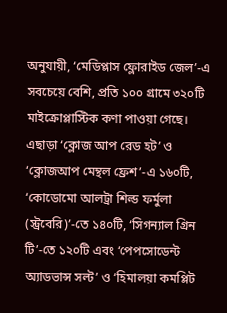অনুযায়ী, ‘মেডিপ্লাস ফ্লোরাইড জেল’-এ সবচেয়ে বেশি, প্রতি ১০০ গ্রামে ৩২০টি মাইক্রোপ্লাস্টিক কণা পাওয়া গেছে। এছাড়া ‘ক্লোজ আপ রেড হট’ ও ‘ক্লোজআপ মেন্থল ফ্রেশ’-এ ১৬০টি, ‘কোডোমো আলট্রা শিল্ড ফর্মুলা (স্ট্রবেরি)’-তে ১৪০টি, ‘সিগন্যাল গ্রিন টি’-তে ১২০টি এবং ‘পেপসোডেন্ট অ্যাডভান্স সল্ট’ ও ‘হিমালয়া কমপ্লিট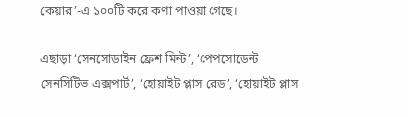কেয়ার’-এ ১০০টি করে কণা পাওয়া গেছে।

এছাড়া ‘সেনসোডাইন ফ্রেশ মিন্ট’, ‘পেপসোডেন্ট সেনসিটিভ এক্সপার্ট’, ‘হোয়াইট প্লাস রেড’, ‘হোয়াইট প্লাস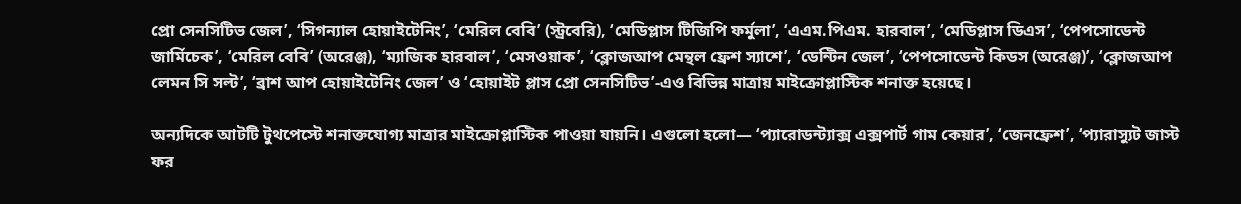প্রো সেনসিটিভ জেল’, ‘সিগন্যাল হোয়াইটেনিং’, ‘মেরিল বেবি’ (স্ট্রবেরি), ‘মেডিপ্লাস টিজিপি ফর্মুলা’, ‘এএম.পিএম. হারবাল’, ‘মেডিপ্লাস ডিএস’, ‘পেপসোডেন্ট জার্মিচেক’, ‘মেরিল বেবি’ (অরেঞ্জ), ‘ম্যাজিক হারবাল’, ‘মেসওয়াক’, ‘ক্লোজআপ মেন্থল ফ্রেশ স্যাশে’, ‘ডেন্টিন জেল’, ‘পেপসোডেন্ট কিডস (অরেঞ্জ)’, ‘ক্লোজআপ লেমন সি সল্ট’, ‘ব্রাশ আপ হোয়াইটেনিং জেল’ ও ‘হোয়াইট প্লাস প্রো সেনসিটিভ’-এও বিভিন্ন মাত্রায় মাইক্রোপ্লাস্টিক শনাক্ত হয়েছে।

অন্যদিকে আটটি টুথপেস্টে শনাক্তযোগ্য মাত্রার মাইক্রোপ্লাস্টিক পাওয়া যায়নি। এগুলো হলো— ‘প্যারোডন্ট্যাক্স এক্সপার্ট গাম কেয়ার’, ‘জেনফ্রেশ’, ‘প্যারাস্যুট জাস্ট ফর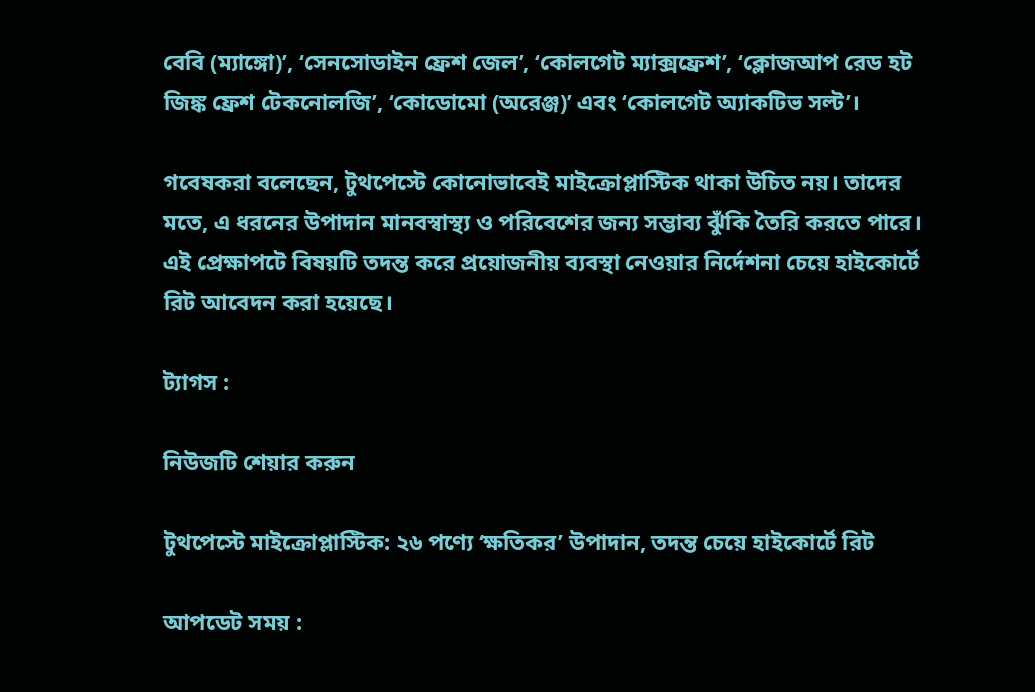বেবি (ম্যাঙ্গো)’, ‘সেনসোডাইন ফ্রেশ জেল’, ‘কোলগেট ম্যাক্সফ্রেশ’, ‘ক্লোজআপ রেড হট জিঙ্ক ফ্রেশ টেকনোলজি’, ‘কোডোমো (অরেঞ্জ)’ এবং ‘কোলগেট অ্যাকটিভ সল্ট’।

গবেষকরা বলেছেন, টুথপেস্টে কোনোভাবেই মাইক্রোপ্লাস্টিক থাকা উচিত নয়। তাদের মতে, এ ধরনের উপাদান মানবস্বাস্থ্য ও পরিবেশের জন্য সম্ভাব্য ঝুঁকি তৈরি করতে পারে। এই প্রেক্ষাপটে বিষয়টি তদন্ত করে প্রয়োজনীয় ব্যবস্থা নেওয়ার নির্দেশনা চেয়ে হাইকোর্টে রিট আবেদন করা হয়েছে।

ট্যাগস :

নিউজটি শেয়ার করুন

টুথপেস্টে মাইক্রোপ্লাস্টিক: ২৬ পণ্যে ‘ক্ষতিকর’ উপাদান, তদন্ত চেয়ে হাইকোর্টে রিট

আপডেট সময় :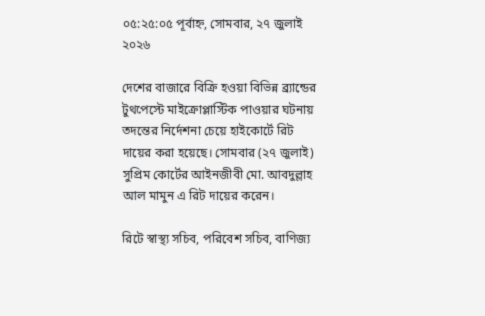০৫:২৫:০৫ পূর্বাহ্ন, সোমবার, ২৭ জুলাই ২০২৬

দেশের বাজারে বিক্রি হওয়া বিভিন্ন ব্র্যান্ডের টুথপেস্টে মাইক্রোপ্লাস্টিক পাওয়ার ঘটনায় তদন্তের নির্দেশনা চেয়ে হাইকোর্টে রিট দায়ের করা হয়েছে। সোমবার (২৭ জুলাই) সুপ্রিম কোর্টের আইনজীবী মো. আবদুল্লাহ আল মামুন এ রিট দায়ের করেন।

রিটে স্বাস্থ্য সচিব, পরিবেশ সচিব, বাণিজ্য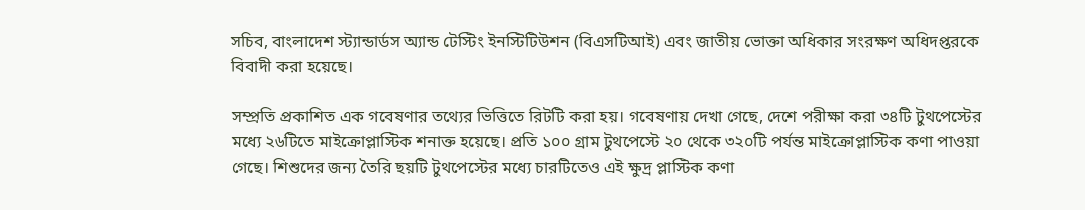সচিব, বাংলাদেশ স্ট্যান্ডার্ডস অ্যান্ড টেস্টিং ইনস্টিটিউশন (বিএসটিআই) এবং জাতীয় ভোক্তা অধিকার সংরক্ষণ অধিদপ্তরকে বিবাদী করা হয়েছে।

সম্প্রতি প্রকাশিত এক গবেষণার তথ্যের ভিত্তিতে রিটটি করা হয়। গবেষণায় দেখা গেছে, দেশে পরীক্ষা করা ৩৪টি টুথপেস্টের মধ্যে ২৬টিতে মাইক্রোপ্লাস্টিক শনাক্ত হয়েছে। প্রতি ১০০ গ্রাম টুথপেস্টে ২০ থেকে ৩২০টি পর্যন্ত মাইক্রোপ্লাস্টিক কণা পাওয়া গেছে। শিশুদের জন্য তৈরি ছয়টি টুথপেস্টের মধ্যে চারটিতেও এই ক্ষুদ্র প্লাস্টিক কণা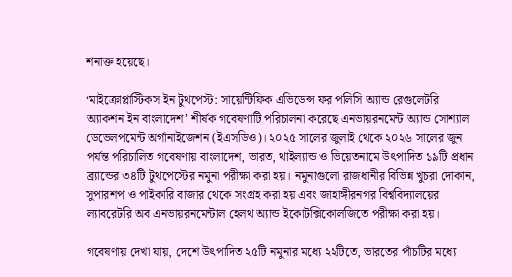শনাক্ত হয়েছে।

‘মাইক্রোপ্লাস্টিকস ইন টুথপেস্ট: সায়েন্টিফিক এভিডেন্স ফর পলিসি অ্যান্ড রেগুলেটরি অ্যাকশন ইন বাংলাদেশ’ শীর্ষক গবেষণাটি পরিচালনা করেছে এনভায়রনমেন্ট অ্যান্ড সোশ্যাল ডেভেলপমেন্ট অর্গানাইজেশন (ইএসডিও)। ২০২৫ সালের জুলাই থেকে ২০২৬ সালের জুন পর্যন্ত পরিচালিত গবেষণায় বাংলাদেশ, ভারত, থাইল্যান্ড ও ভিয়েতনামে উৎপাদিত ১৯টি প্রধান ব্র্যান্ডের ৩৪টি টুথপেস্টের নমুনা পরীক্ষা করা হয়। নমুনাগুলো রাজধানীর বিভিন্ন খুচরা দোকান, সুপারশপ ও পাইকারি বাজার থেকে সংগ্রহ করা হয় এবং জাহাঙ্গীরনগর বিশ্ববিদ্যালয়ের ল্যাবরেটরি অব এনভায়রনমেন্টাল হেলথ অ্যান্ড ইকোটক্সিকোলজিতে পরীক্ষা করা হয়।

গবেষণায় দেখা যায়, দেশে উৎপাদিত ২৫টি নমুনার মধ্যে ২২টিতে, ভারতের পাঁচটির মধ্যে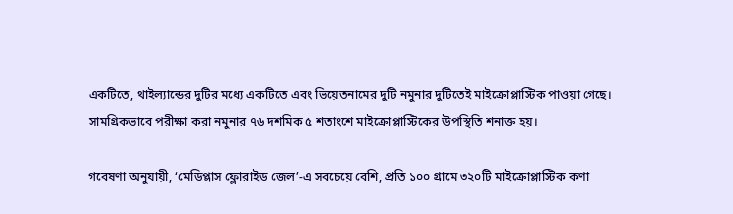একটিতে, থাইল্যান্ডের দুটির মধ্যে একটিতে এবং ভিয়েতনামের দুটি নমুনার দুটিতেই মাইক্রোপ্লাস্টিক পাওয়া গেছে। সামগ্রিকভাবে পরীক্ষা করা নমুনার ৭৬ দশমিক ৫ শতাংশে মাইক্রোপ্লাস্টিকের উপস্থিতি শনাক্ত হয়।

গবেষণা অনুযায়ী, ‘মেডিপ্লাস ফ্লোরাইড জেল’-এ সবচেয়ে বেশি, প্রতি ১০০ গ্রামে ৩২০টি মাইক্রোপ্লাস্টিক কণা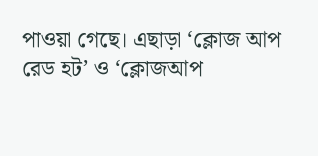পাওয়া গেছে। এছাড়া ‘ক্লোজ আপ রেড হট’ ও ‘ক্লোজআপ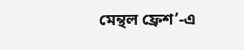মেন্থল ফ্রেশ’-এ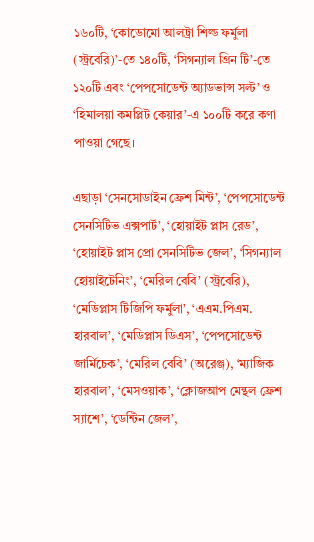১৬০টি, ‘কোডোমো আলট্রা শিল্ড ফর্মুলা (স্ট্রবেরি)’-তে ১৪০টি, ‘সিগন্যাল গ্রিন টি’-তে ১২০টি এবং ‘পেপসোডেন্ট অ্যাডভান্স সল্ট’ ও ‘হিমালয়া কমপ্লিট কেয়ার’-এ ১০০টি করে কণা পাওয়া গেছে।

এছাড়া ‘সেনসোডাইন ফ্রেশ মিন্ট’, ‘পেপসোডেন্ট সেনসিটিভ এক্সপার্ট’, ‘হোয়াইট প্লাস রেড’, ‘হোয়াইট প্লাস প্রো সেনসিটিভ জেল’, ‘সিগন্যাল হোয়াইটেনিং’, ‘মেরিল বেবি’ (স্ট্রবেরি), ‘মেডিপ্লাস টিজিপি ফর্মুলা’, ‘এএম.পিএম. হারবাল’, ‘মেডিপ্লাস ডিএস’, ‘পেপসোডেন্ট জার্মিচেক’, ‘মেরিল বেবি’ (অরেঞ্জ), ‘ম্যাজিক হারবাল’, ‘মেসওয়াক’, ‘ক্লোজআপ মেন্থল ফ্রেশ স্যাশে’, ‘ডেন্টিন জেল’,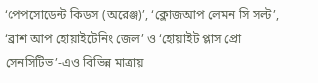‘পেপসোডেন্ট কিডস (অরেঞ্জ)’, ‘ক্লোজআপ লেমন সি সল্ট’, ‘ব্রাশ আপ হোয়াইটেনিং জেল’ ও ‘হোয়াইট প্লাস প্রো সেনসিটিভ’-এও বিভিন্ন মাত্রায়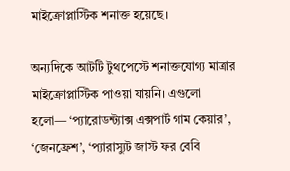মাইক্রোপ্লাস্টিক শনাক্ত হয়েছে।

অন্যদিকে আটটি টুথপেস্টে শনাক্তযোগ্য মাত্রার মাইক্রোপ্লাস্টিক পাওয়া যায়নি। এগুলো হলো— ‘প্যারোডন্ট্যাক্স এক্সপার্ট গাম কেয়ার’, ‘জেনফ্রেশ’, ‘প্যারাস্যুট জাস্ট ফর বেবি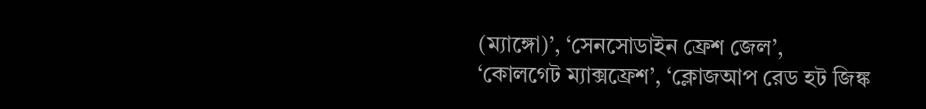(ম্যাঙ্গো)’, ‘সেনসোডাইন ফ্রেশ জেল’, ‘কোলগেট ম্যাক্সফ্রেশ’, ‘ক্লোজআপ রেড হট জিঙ্ক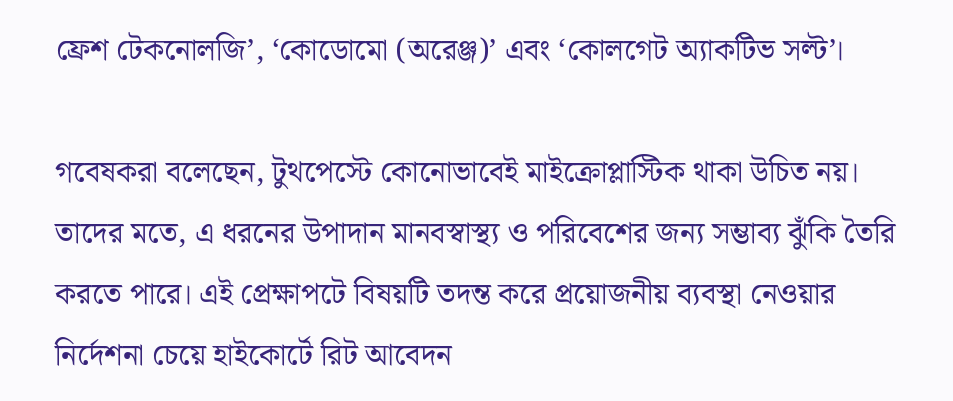ফ্রেশ টেকনোলজি’, ‘কোডোমো (অরেঞ্জ)’ এবং ‘কোলগেট অ্যাকটিভ সল্ট’।

গবেষকরা বলেছেন, টুথপেস্টে কোনোভাবেই মাইক্রোপ্লাস্টিক থাকা উচিত নয়। তাদের মতে, এ ধরনের উপাদান মানবস্বাস্থ্য ও পরিবেশের জন্য সম্ভাব্য ঝুঁকি তৈরি করতে পারে। এই প্রেক্ষাপটে বিষয়টি তদন্ত করে প্রয়োজনীয় ব্যবস্থা নেওয়ার নির্দেশনা চেয়ে হাইকোর্টে রিট আবেদন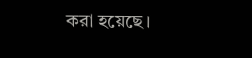করা হয়েছে।